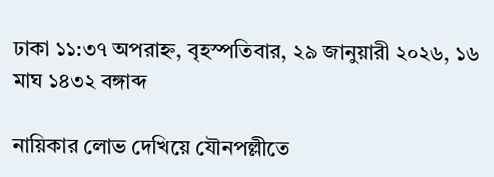ঢাকা ১১:৩৭ অপরাহ্ন, বৃহস্পতিবার, ২৯ জানুয়ারী ২০২৬, ১৬ মাঘ ১৪৩২ বঙ্গাব্দ

নায়িকার লোভ দেখিয়ে যৌনপল্লীতে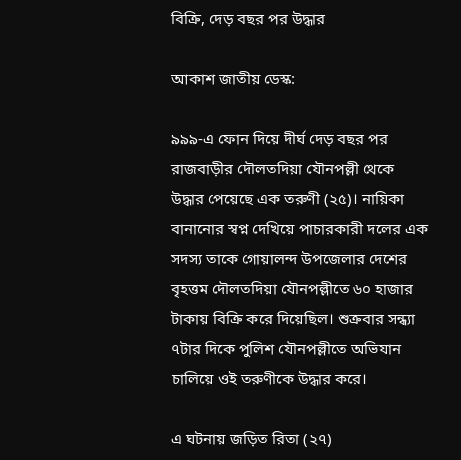বিক্রি, দেড় বছর পর উদ্ধার

আকাশ জাতীয় ডেস্ক:

৯৯৯-এ ফোন দিয়ে দীর্ঘ দেড় বছর পর রাজবাড়ীর দৌলতদিয়া যৌনপল্লী থেকে উদ্ধার পেয়েছে এক তরুণী (২৫)। নায়িকা বানানোর স্বপ্ন দেখিয়ে পাচারকারী দলের এক সদস্য তাকে গোয়ালন্দ উপজেলার দেশের বৃহত্তম দৌলতদিয়া যৌনপল্লীতে ৬০ হাজার টাকায় বিক্রি করে দিয়েছিল। শুক্রবার সন্ধ্যা ৭টার দিকে পুলিশ যৌনপল্লীতে অভিযান চালিয়ে ওই তরুণীকে উদ্ধার করে।

এ ঘটনায় জড়িত রিতা (২৭)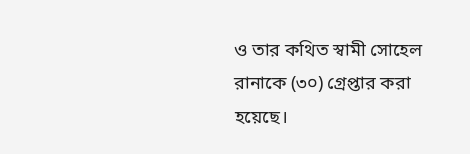ও তার কথিত স্বামী সোহেল রানাকে (৩০) গ্রেপ্তার করা হয়েছে।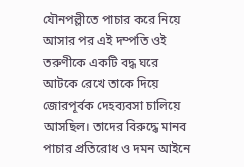যৌনপল্লীতে পাচার করে নিয়ে আসার পর এই দম্পতি ওই তরুণীকে একটি বদ্ধ ঘরে আটকে রেখে তাকে দিয়ে জোরপূর্বক দেহব্যবসা চালিয়ে আসছিল। তাদের বিরুদ্ধে মানব পাচার প্রতিরোধ ও দমন আইনে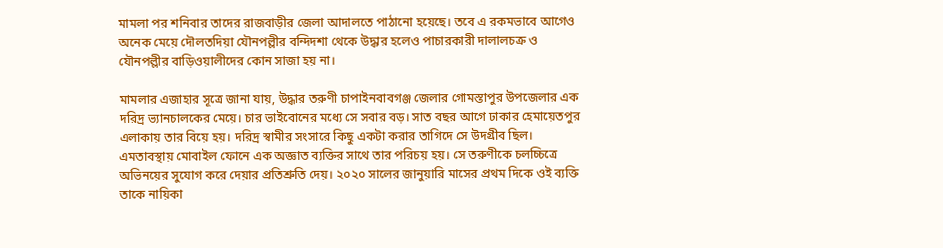মামলা পর শনিবার তাদের রাজবাড়ীর জেলা আদালতে পাঠানো হয়েছে। তবে এ রকমভাবে আগেও অনেক মেয়ে দৌলতদিয়া যৌনপল্লীর বন্দিদশা থেকে উদ্ধার হলেও পাচারকারী দালালচক্র ও যৌনপল্লীর বাড়িওয়ালীদের কোন সাজা হয় না।

মামলার এজাহার সূত্রে জানা যায়, উদ্ধার তরুণী চাপাইনবাবগঞ্জ জেলার গোমস্তাপুর উপজেলার এক দরিদ্র ভ্যানচালকের মেয়ে। চার ভাইবোনের মধ্যে সে সবার বড়। সাত বছর আগে ঢাকার হেমায়েতপুর এলাকায় তার বিয়ে হয়। দরিদ্র স্বামীর সংসারে কিছু একটা করার তাগিদে সে উদগ্রীব ছিল। এমতাবস্থায় মোবাইল ফোনে এক অজ্ঞাত ব্যক্তির সাথে তার পরিচয় হয়। সে তরুণীকে চলচ্চিত্রে অভিনয়ের সুযোগ করে দেয়ার প্রতিশ্রুতি দেয়। ২০২০ সালের জানুয়ারি মাসের প্রথম দিকে ওই ব্যক্তি তাকে নায়িকা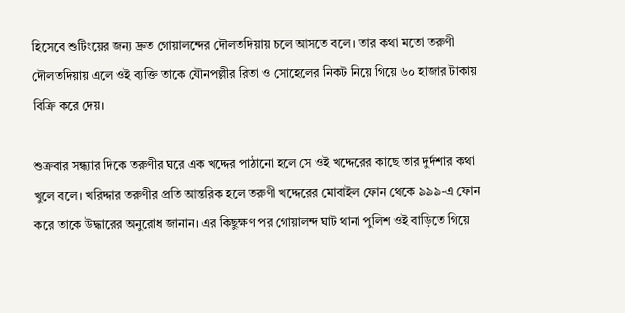হিসেবে শুটিংয়ের জন্য দ্রুত গোয়ালন্দের দৌলতদিয়ায় চলে আসতে বলে। তার কথা মতো তরুণী দৌলতদিয়ায় এলে ওই ব্যক্তি তাকে যৌনপল্লীর রিতা ও সোহেলের নিকট নিয়ে গিয়ে ৬০ হাজার টাকায় বিক্রি করে দেয়।

শুক্রবার সন্ধ্যার দিকে তরুণীর ঘরে এক খদ্দের পাঠানো হলে সে ওই খদ্দেরের কাছে তার দুর্দশার কথা খুলে বলে। খরিদ্দার তরুণীর প্রতি আন্তরিক হলে তরুণী খদ্দেরের মোবাইল ফোন থেকে ৯৯৯-এ ফোন করে তাকে উদ্ধারের অনুরোধ জানান। এর কিছুক্ষণ পর গোয়ালন্দ ঘাট থানা পুলিশ ওই বাড়িতে গিয়ে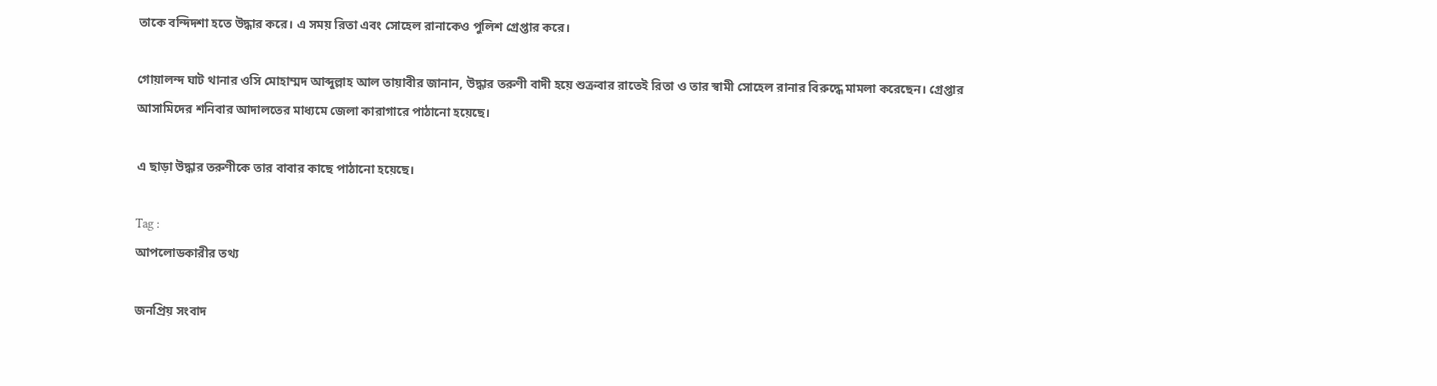তাকে বন্দিদশা হতে উদ্ধার করে। এ সময় রিতা এবং সোহেল রানাকেও পুলিশ গ্রেপ্তার করে।

গোয়ালন্দ ঘাট থানার ওসি মোহাম্মদ আব্দুল্লাহ আল তায়াবীর জানান, উদ্ধার তরুণী বাদী হয়ে শুক্রবার রাতেই রিতা ও তার স্বামী সোহেল রানার বিরুদ্ধে মামলা করেছেন। গ্রেপ্তার আসামিদের শনিবার আদালতের মাধ্যমে জেলা কারাগারে পাঠানো হয়েছে।

এ ছাড়া উদ্ধার তরুণীকে তার বাবার কাছে পাঠানো হয়েছে।

Tag :
আপলোডকারীর তথ্য

জনপ্রিয় সংবাদ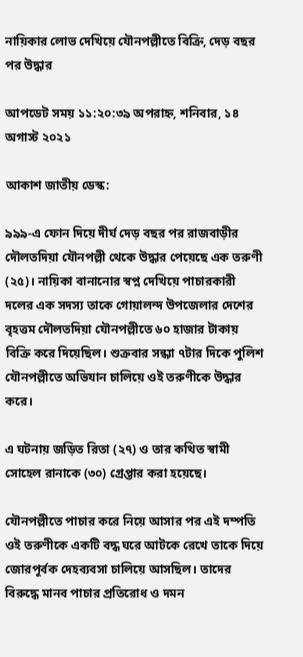নায়িকার লোভ দেখিয়ে যৌনপল্লীতে বিক্রি, দেড় বছর পর উদ্ধার

আপডেট সময় ১১:২০:৩৯ অপরাহ্ন, শনিবার, ১৪ অগাস্ট ২০২১

আকাশ জাতীয় ডেস্ক:

৯৯৯-এ ফোন দিয়ে দীর্ঘ দেড় বছর পর রাজবাড়ীর দৌলতদিয়া যৌনপল্লী থেকে উদ্ধার পেয়েছে এক তরুণী (২৫)। নায়িকা বানানোর স্বপ্ন দেখিয়ে পাচারকারী দলের এক সদস্য তাকে গোয়ালন্দ উপজেলার দেশের বৃহত্তম দৌলতদিয়া যৌনপল্লীতে ৬০ হাজার টাকায় বিক্রি করে দিয়েছিল। শুক্রবার সন্ধ্যা ৭টার দিকে পুলিশ যৌনপল্লীতে অভিযান চালিয়ে ওই তরুণীকে উদ্ধার করে।

এ ঘটনায় জড়িত রিতা (২৭) ও তার কথিত স্বামী সোহেল রানাকে (৩০) গ্রেপ্তার করা হয়েছে।

যৌনপল্লীতে পাচার করে নিয়ে আসার পর এই দম্পতি ওই তরুণীকে একটি বদ্ধ ঘরে আটকে রেখে তাকে দিয়ে জোরপূর্বক দেহব্যবসা চালিয়ে আসছিল। তাদের বিরুদ্ধে মানব পাচার প্রতিরোধ ও দমন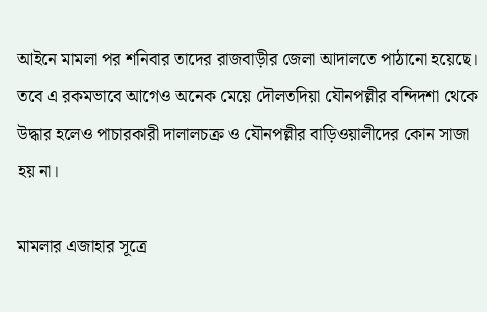আইনে মামলা পর শনিবার তাদের রাজবাড়ীর জেলা আদালতে পাঠানো হয়েছে। তবে এ রকমভাবে আগেও অনেক মেয়ে দৌলতদিয়া যৌনপল্লীর বন্দিদশা থেকে উদ্ধার হলেও পাচারকারী দালালচক্র ও যৌনপল্লীর বাড়িওয়ালীদের কোন সাজা হয় না।

মামলার এজাহার সূত্রে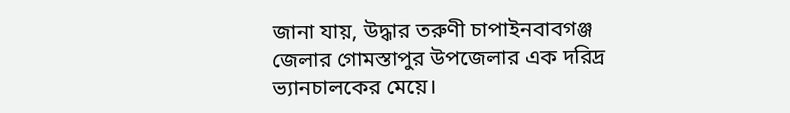জানা যায়, উদ্ধার তরুণী চাপাইনবাবগঞ্জ জেলার গোমস্তাপুর উপজেলার এক দরিদ্র ভ্যানচালকের মেয়ে।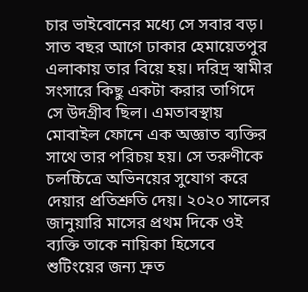চার ভাইবোনের মধ্যে সে সবার বড়। সাত বছর আগে ঢাকার হেমায়েতপুর এলাকায় তার বিয়ে হয়। দরিদ্র স্বামীর সংসারে কিছু একটা করার তাগিদে সে উদগ্রীব ছিল। এমতাবস্থায় মোবাইল ফোনে এক অজ্ঞাত ব্যক্তির সাথে তার পরিচয় হয়। সে তরুণীকে চলচ্চিত্রে অভিনয়ের সুযোগ করে দেয়ার প্রতিশ্রুতি দেয়। ২০২০ সালের জানুয়ারি মাসের প্রথম দিকে ওই ব্যক্তি তাকে নায়িকা হিসেবে শুটিংয়ের জন্য দ্রুত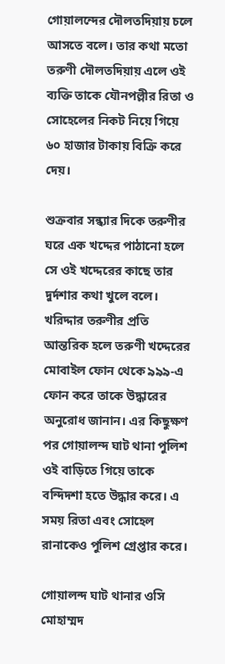গোয়ালন্দের দৌলতদিয়ায় চলে আসতে বলে। তার কথা মতো তরুণী দৌলতদিয়ায় এলে ওই ব্যক্তি তাকে যৌনপল্লীর রিতা ও সোহেলের নিকট নিয়ে গিয়ে ৬০ হাজার টাকায় বিক্রি করে দেয়।

শুক্রবার সন্ধ্যার দিকে তরুণীর ঘরে এক খদ্দের পাঠানো হলে সে ওই খদ্দেরের কাছে তার দুর্দশার কথা খুলে বলে। খরিদ্দার তরুণীর প্রতি আন্তরিক হলে তরুণী খদ্দেরের মোবাইল ফোন থেকে ৯৯৯-এ ফোন করে তাকে উদ্ধারের অনুরোধ জানান। এর কিছুক্ষণ পর গোয়ালন্দ ঘাট থানা পুলিশ ওই বাড়িতে গিয়ে তাকে বন্দিদশা হতে উদ্ধার করে। এ সময় রিতা এবং সোহেল রানাকেও পুলিশ গ্রেপ্তার করে।

গোয়ালন্দ ঘাট থানার ওসি মোহাম্মদ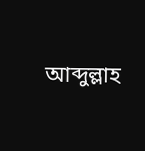আব্দুল্লাহ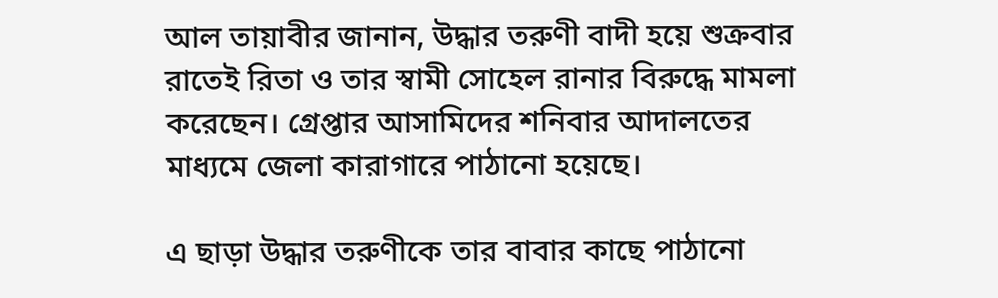আল তায়াবীর জানান, উদ্ধার তরুণী বাদী হয়ে শুক্রবার রাতেই রিতা ও তার স্বামী সোহেল রানার বিরুদ্ধে মামলা করেছেন। গ্রেপ্তার আসামিদের শনিবার আদালতের মাধ্যমে জেলা কারাগারে পাঠানো হয়েছে।

এ ছাড়া উদ্ধার তরুণীকে তার বাবার কাছে পাঠানো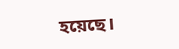হয়েছে।